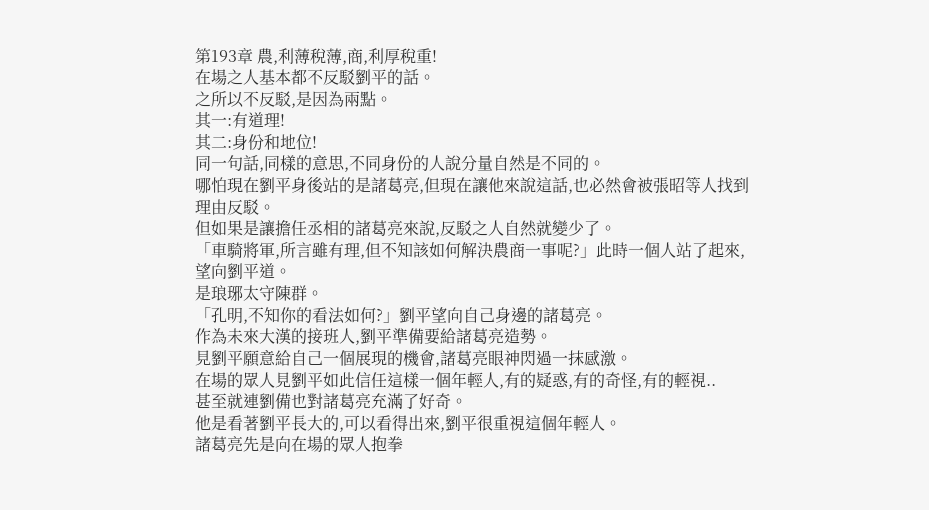第193章 農,利薄稅薄,商,利厚稅重!
在場之人基本都不反駁劉平的話。
之所以不反駁,是因為兩點。
其一:有道理!
其二:身份和地位!
同一句話,同樣的意思,不同身份的人說分量自然是不同的。
哪怕現在劉平身後站的是諸葛亮,但現在讓他來說這話,也必然會被張昭等人找到理由反駁。
但如果是讓擔任丞相的諸葛亮來說,反駁之人自然就變少了。
「車騎將軍,所言雖有理,但不知該如何解決農商一事呢?」此時一個人站了起來,望向劉平道。
是琅琊太守陳群。
「孔明,不知你的看法如何?」劉平望向自己身邊的諸葛亮。
作為未來大漢的接班人,劉平準備要給諸葛亮造勢。
見劉平願意給自己一個展現的機會,諸葛亮眼神閃過一抹感激。
在場的眾人見劉平如此信任這樣一個年輕人,有的疑惑,有的奇怪,有的輕視..
甚至就連劉備也對諸葛亮充滿了好奇。
他是看著劉平長大的,可以看得出來,劉平很重視這個年輕人。
諸葛亮先是向在場的眾人抱拳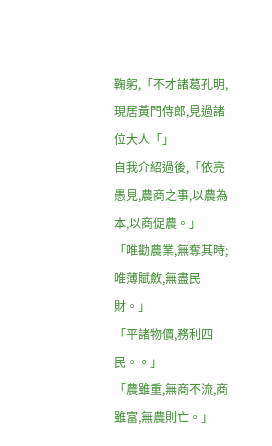鞠躬,「不才諸葛孔明,現居黃門侍郎,見過諸位大人「」
自我介紹過後,「依亮愚見,農商之事,以農為本,以商促農。」
「唯勸農業,無奪其時;唯薄賦斂,無盡民財。」
「平諸物價,務利四民。。」
「農雖重,無商不流,商雖富,無農則亡。」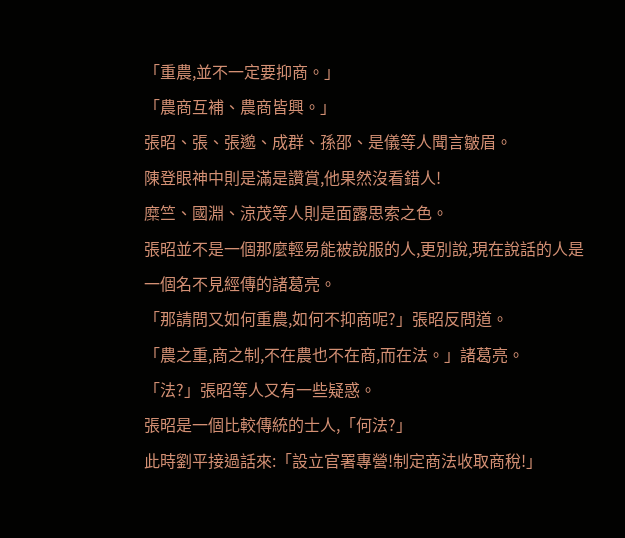「重農,並不一定要抑商。」
「農商互補、農商皆興。」
張昭、張、張邈、成群、孫邵、是儀等人聞言皺眉。
陳登眼神中則是滿是讚賞,他果然沒看錯人!
糜竺、國淵、涼茂等人則是面露思索之色。
張昭並不是一個那麼輕易能被說服的人,更別說,現在說話的人是一個名不見經傳的諸葛亮。
「那請問又如何重農,如何不抑商呢?」張昭反問道。
「農之重,商之制,不在農也不在商,而在法。」諸葛亮。
「法?」張昭等人又有一些疑惑。
張昭是一個比較傳統的士人,「何法?」
此時劉平接過話來:「設立官署專營!制定商法收取商稅!」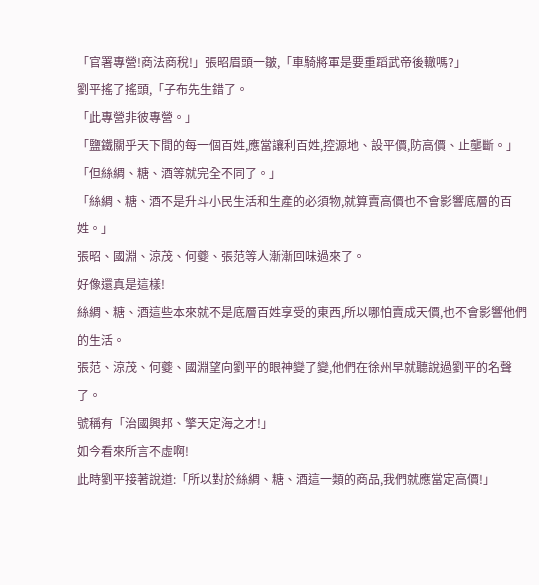「官署專營!商法商稅!」張昭眉頭一皺,「車騎將軍是要重蹈武帝後轍嗎?」
劉平搖了搖頭,「子布先生錯了。
「此專營非彼專營。」
「鹽鐵關乎天下間的每一個百姓,應當讓利百姓,控源地、設平價,防高價、止壟斷。」
「但絲綢、糖、酒等就完全不同了。」
「絲綢、糖、酒不是升斗小民生活和生產的必須物,就算賣高價也不會影響底層的百姓。」
張昭、國淵、涼茂、何夔、張范等人漸漸回味過來了。
好像還真是這樣!
絲綢、糖、酒這些本來就不是底層百姓享受的東西,所以哪怕賣成天價,也不會影響他們的生活。
張范、涼茂、何夔、國淵望向劉平的眼神變了變,他們在徐州早就聽說過劉平的名聲了。
號稱有「治國興邦、擎天定海之才!」
如今看來所言不虛啊!
此時劉平接著說道:「所以對於絲綢、糖、酒這一類的商品,我們就應當定高價!」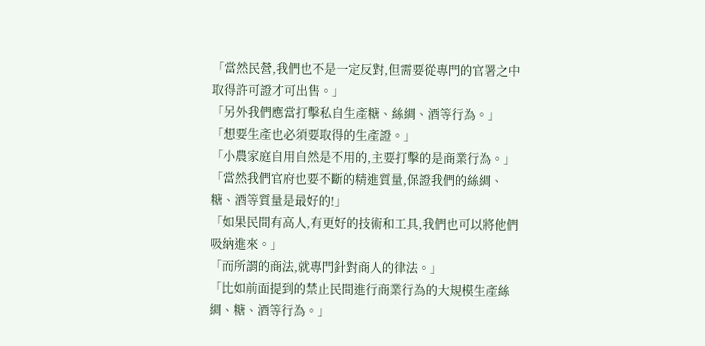「當然民營,我們也不是一定反對,但需要從專門的官署之中取得許可證才可出售。」
「另外我們應當打擊私自生產糖、絲綢、酒等行為。」
「想要生產也必須要取得的生產證。」
「小農家庭自用自然是不用的,主要打擊的是商業行為。」
「當然我們官府也要不斷的精進質量,保證我們的絲綢、糖、酒等質量是最好的!」
「如果民間有高人,有更好的技術和工具,我們也可以將他們吸納進來。」
「而所謂的商法,就專門針對商人的律法。」
「比如前面提到的禁止民間進行商業行為的大規模生產絲綢、糖、酒等行為。」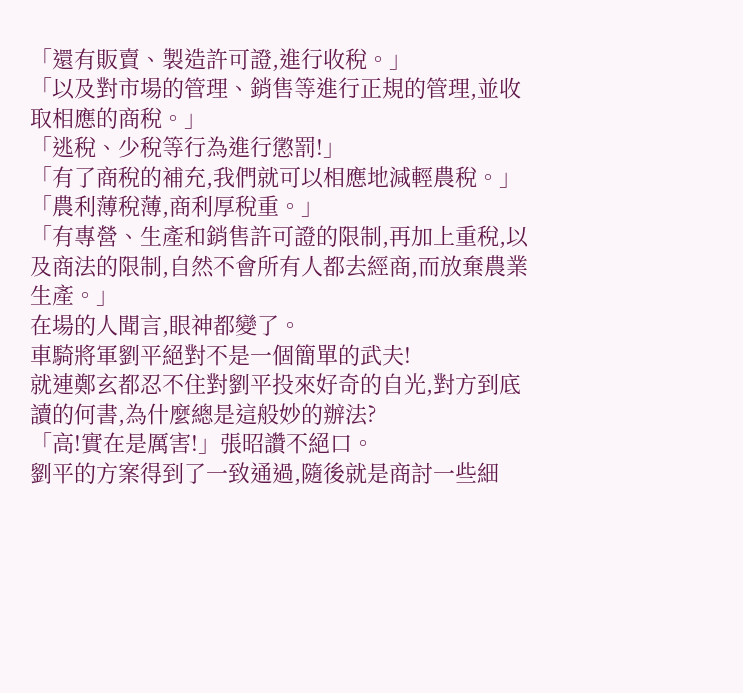「還有販賣、製造許可證,進行收稅。」
「以及對市場的管理、銷售等進行正規的管理,並收取相應的商稅。」
「逃稅、少稅等行為進行懲罰!」
「有了商稅的補充,我們就可以相應地減輕農稅。」
「農利薄稅薄,商利厚稅重。」
「有專營、生產和銷售許可證的限制,再加上重稅,以及商法的限制,自然不會所有人都去經商,而放棄農業生產。」
在場的人聞言,眼神都變了。
車騎將軍劉平絕對不是一個簡單的武夫!
就連鄭玄都忍不住對劉平投來好奇的自光,對方到底讀的何書,為什麼總是這般妙的辦法?
「高!實在是厲害!」張昭讚不絕口。
劉平的方案得到了一致通過,隨後就是商討一些細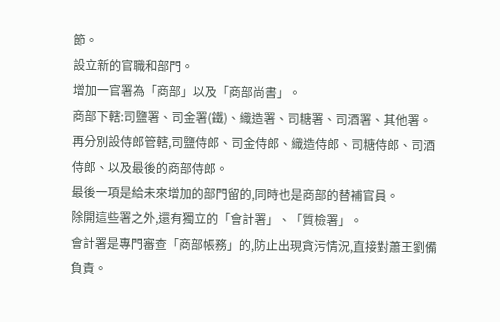節。
設立新的官職和部門。
增加一官署為「商部」以及「商部尚書」。
商部下轄:司鹽署、司金署(鐵)、織造署、司糖署、司酒署、其他署。
再分別設侍郎管轄,司鹽侍郎、司金侍郎、織造侍郎、司糖侍郎、司酒侍郎、以及最後的商部侍郎。
最後一項是給未來增加的部門留的,同時也是商部的替補官員。
除開這些署之外,還有獨立的「會計署」、「質檢署」。
會計署是專門審查「商部帳務」的,防止出現貪污情況,直接對蕭王劉備負責。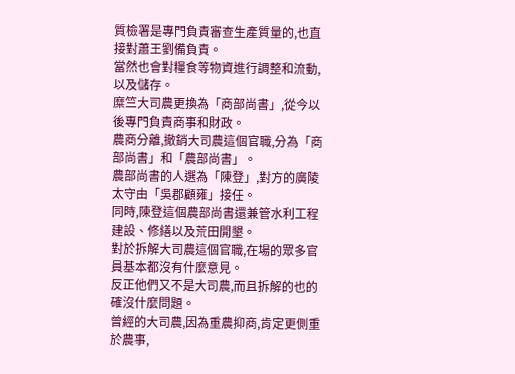質檢署是專門負責審查生產質量的,也直接對蕭王劉備負責。
當然也會對糧食等物資進行調整和流動,以及儲存。
糜竺大司農更換為「商部尚書」,從今以後專門負責商事和財政。
農商分離,撤銷大司農這個官職,分為「商部尚書」和「農部尚書」。
農部尚書的人選為「陳登」,對方的廣陵太守由「吳郡顧雍」接任。
同時,陳登這個農部尚書還兼管水利工程建設、修繕以及荒田開墾。
對於拆解大司農這個官職,在場的眾多官員基本都沒有什麼意見。
反正他們又不是大司農,而且拆解的也的確沒什麼問題。
曾經的大司農,因為重農抑商,肯定更側重於農事,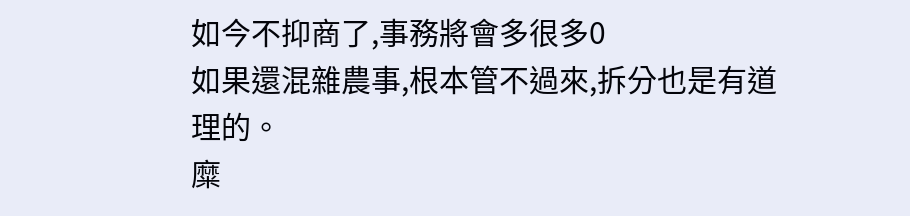如今不抑商了,事務將會多很多0
如果還混雜農事,根本管不過來,拆分也是有道理的。
糜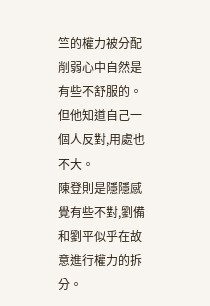竺的權力被分配削弱心中自然是有些不舒服的。
但他知道自己一個人反對,用處也不大。
陳登則是隱隱感覺有些不對,劉備和劉平似乎在故意進行權力的拆分。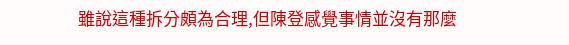雖說這種拆分頗為合理,但陳登感覺事情並沒有那麼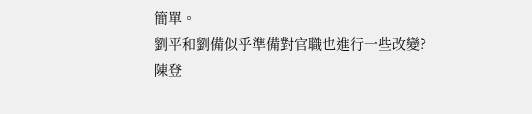簡單。
劉平和劉備似乎準備對官職也進行一些改變?
陳登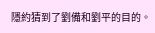隱約猜到了劉備和劉平的目的。